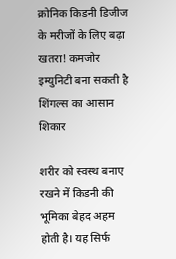क्रोनिक किडनी डिजीज के मरीजों के लिए बढ़ा खतरा! कमजोर इम्युनिटी बना सकती है शिंगल्स का आसान शिकार

शरीर को स्वस्थ बनाए रखने में किडनी की भूमिका बेहद अहम होती है। यह सिर्फ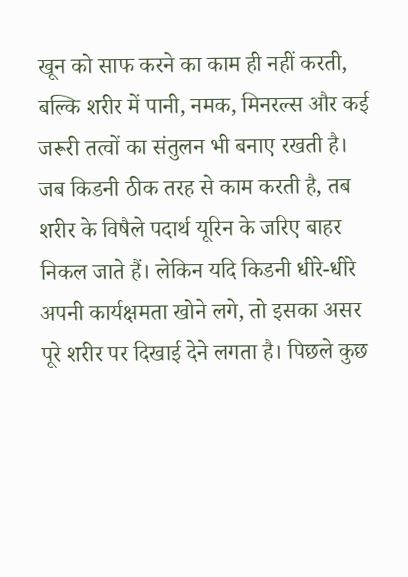खून को साफ करने का काम ही नहीं करती, बल्कि शरीर में पानी, नमक, मिनरल्स और कई जरूरी तत्वों का संतुलन भी बनाए रखती है। जब किडनी ठीक तरह से काम करती है, तब शरीर के विषैले पदार्थ यूरिन के जरिए बाहर निकल जाते हैं। लेकिन यदि किडनी धीरे-धीरे अपनी कार्यक्षमता खोने लगे, तो इसका असर पूरे शरीर पर दिखाई देने लगता है। पिछले कुछ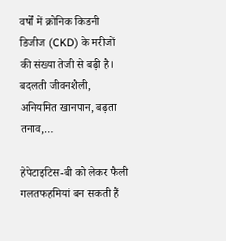वर्षों में क्रोनिक किडनी डिजीज (CKD) के मरीजों की संख्या तेजी से बढ़ी है। बदलती जीवनशैली, अनियमित खानपान, बढ़ता तनाव,…

हेपेटाइटिस-बी को लेकर फैली गलतफहमियां बन सकती हैं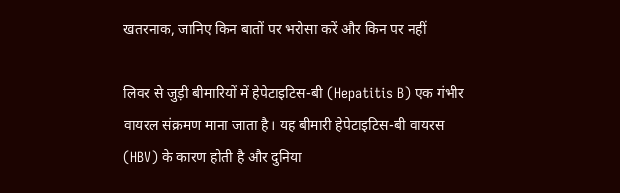खतरनाक, जानिए किन बातों पर भरोसा करें और किन पर नहीं

लिवर से जुड़ी बीमारियों में हेपेटाइटिस-बी (Hepatitis B) एक गंभीर वायरल संक्रमण माना जाता है। यह बीमारी हेपेटाइटिस-बी वायरस (HBV) के कारण होती है और दुनिया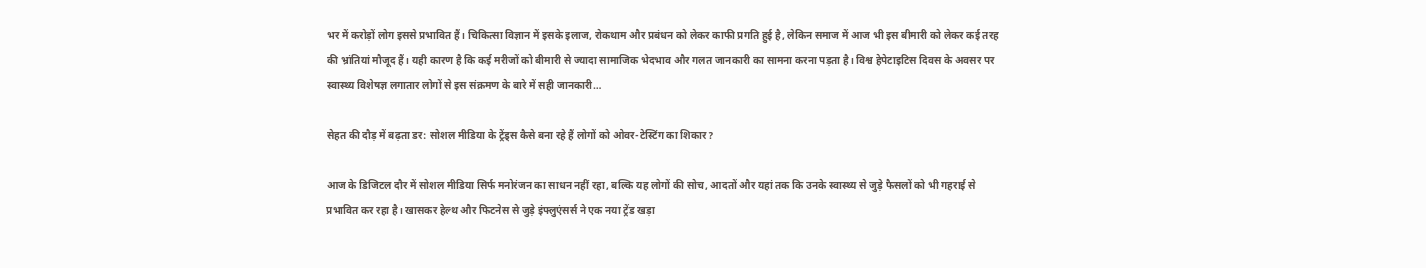भर में करोड़ों लोग इससे प्रभावित हैं। चिकित्सा विज्ञान में इसके इलाज, रोकथाम और प्रबंधन को लेकर काफी प्रगति हुई है, लेकिन समाज में आज भी इस बीमारी को लेकर कई तरह की भ्रांतियां मौजूद हैं। यही कारण है कि कई मरीजों को बीमारी से ज्यादा सामाजिक भेदभाव और गलत जानकारी का सामना करना पड़ता है। विश्व हेपेटाइटिस दिवस के अवसर पर स्वास्थ्य विशेषज्ञ लगातार लोगों से इस संक्रमण के बारे में सही जानकारी…

सेहत की दौड़ में बढ़ता डर: सोशल मीडिया के ट्रेंड्स कैसे बना रहे हैं लोगों को ओवर-टेस्टिंग का शिकार?

आज के डिजिटल दौर में सोशल मीडिया सिर्फ मनोरंजन का साधन नहीं रहा, बल्कि यह लोगों की सोच, आदतों और यहां तक कि उनके स्वास्थ्य से जुड़े फैसलों को भी गहराई से प्रभावित कर रहा है। खासकर हेल्थ और फिटनेस से जुड़े इंफ्लुएंसर्स ने एक नया ट्रेंड खड़ा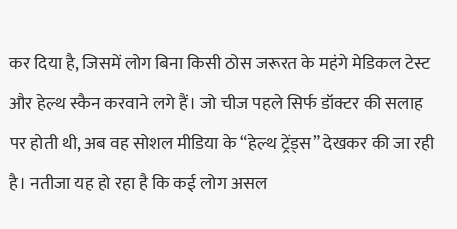कर दिया है, जिसमें लोग बिना किसी ठोस जरूरत के महंगे मेडिकल टेस्ट और हेल्थ स्कैन करवाने लगे हैं। जो चीज पहले सिर्फ डॉक्टर की सलाह पर होती थी, अब वह सोशल मीडिया के “हेल्थ ट्रेंड्स” देखकर की जा रही है। नतीजा यह हो रहा है कि कई लोग असल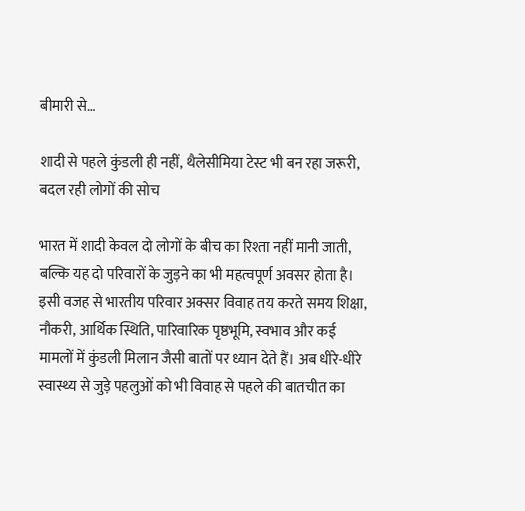बीमारी से…

शादी से पहले कुंडली ही नहीं, थैलेसीमिया टेस्ट भी बन रहा जरूरी, बदल रही लोगों की सोच

भारत में शादी केवल दो लोगों के बीच का रिश्ता नहीं मानी जाती, बल्कि यह दो परिवारों के जुड़ने का भी महत्वपूर्ण अवसर होता है। इसी वजह से भारतीय परिवार अक्सर विवाह तय करते समय शिक्षा, नौकरी, आर्थिक स्थिति, पारिवारिक पृष्ठभूमि, स्वभाव और कई मामलों में कुंडली मिलान जैसी बातों पर ध्यान देते हैं। अब धीरे-धीरे स्वास्थ्य से जुड़े पहलुओं को भी विवाह से पहले की बातचीत का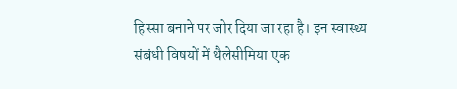हिस्सा बनाने पर जोर दिया जा रहा है। इन स्वास्थ्य संबंधी विषयों में थैलेसीमिया एक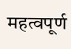महत्वपूर्ण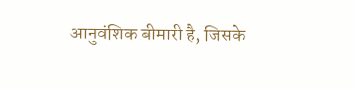आनुवंशिक बीमारी है, जिसके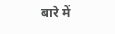बारे में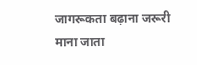जागरूकता बढ़ाना जरूरी माना जाता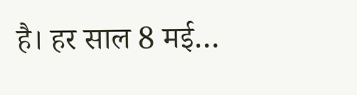है। हर साल 8 मई…